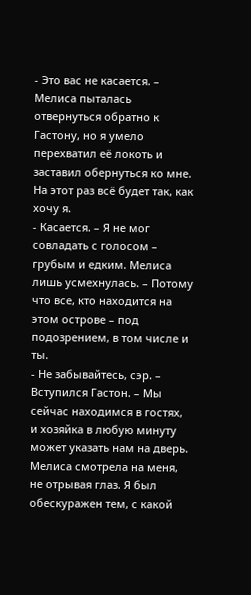- Это вас не касается. – Мелиса пыталась отвернуться обратно к Гастону, но я умело перехватил её локоть и заставил обернуться ко мне. На этот раз всё будет так, как хочу я.
- Касается. – Я не мог совладать с голосом – грубым и едким. Мелиса лишь усмехнулась. – Потому что все, кто находится на этом острове – под подозрением, в том числе и ты.
- Не забывайтесь, сэр. – Вступился Гастон. – Мы сейчас находимся в гостях, и хозяйка в любую минуту может указать нам на дверь.
Мелиса смотрела на меня, не отрывая глаз. Я был обескуражен тем, с какой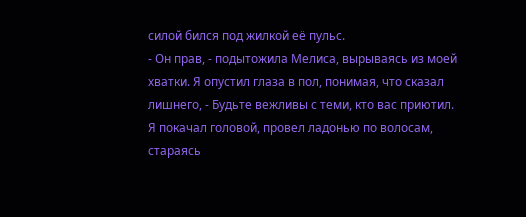силой бился под жилкой её пульс.
- Он прав, - подытожила Мелиса, вырываясь из моей хватки. Я опустил глаза в пол, понимая, что сказал лишнего, - Будьте вежливы с теми, кто вас приютил.
Я покачал головой, провел ладонью по волосам, стараясь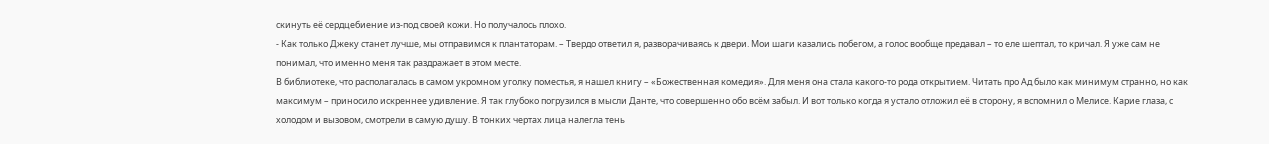скинуть её сердцебиение из-под своей кожи. Но получалось плохо.
- Как только Джеку станет лучше, мы отправимся к плантаторам. – Твердо ответил я, разворачиваясь к двери. Мои шаги казались побегом, а голос вообще предавал – то еле шептал, то кричал. Я уже сам не понимал, что именно меня так раздражает в этом месте.
В библиотеке, что располагалась в самом укромном уголку поместья, я нашел книгу – «Божественная комедия». Для меня она стала какого-то рода открытием. Читать про Ад было как минимум странно, но как максимум – приносило искреннее удивление. Я так глубоко погрузился в мысли Данте, что совершенно обо всём забыл. И вот только когда я устало отложил её в сторону, я вспомнил о Мелисе. Карие глаза, с холодом и вызовом, смотрели в самую душу. В тонких чертах лица налегла тень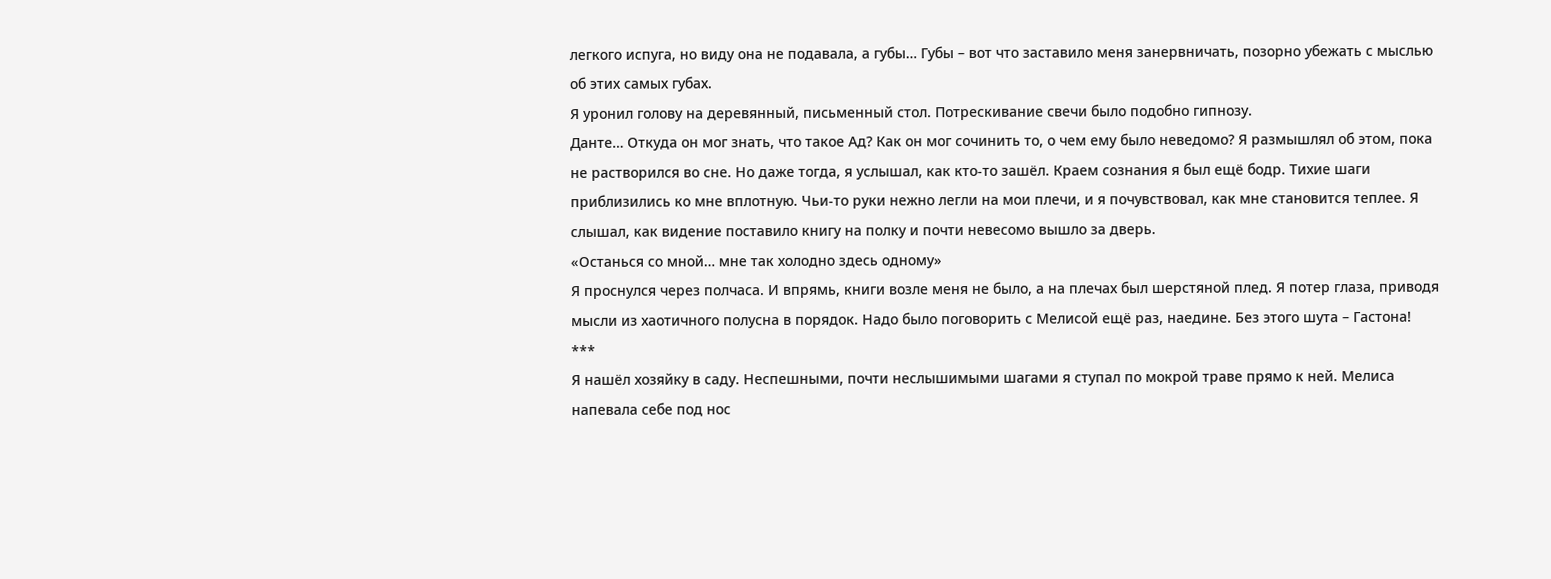легкого испуга, но виду она не подавала, а губы… Губы – вот что заставило меня занервничать, позорно убежать с мыслью об этих самых губах.
Я уронил голову на деревянный, письменный стол. Потрескивание свечи было подобно гипнозу.
Данте… Откуда он мог знать, что такое Ад? Как он мог сочинить то, о чем ему было неведомо? Я размышлял об этом, пока не растворился во сне. Но даже тогда, я услышал, как кто-то зашёл. Краем сознания я был ещё бодр. Тихие шаги приблизились ко мне вплотную. Чьи-то руки нежно легли на мои плечи, и я почувствовал, как мне становится теплее. Я слышал, как видение поставило книгу на полку и почти невесомо вышло за дверь.
«Останься со мной… мне так холодно здесь одному»
Я проснулся через полчаса. И впрямь, книги возле меня не было, а на плечах был шерстяной плед. Я потер глаза, приводя мысли из хаотичного полусна в порядок. Надо было поговорить с Мелисой ещё раз, наедине. Без этого шута – Гастона!
***
Я нашёл хозяйку в саду. Неспешными, почти неслышимыми шагами я ступал по мокрой траве прямо к ней. Мелиса напевала себе под нос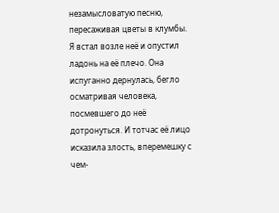незамысловатую песню, пересаживая цветы в клумбы. Я встал возле неё и опустил ладонь на её плечо. Она испуганно дернулась, бегло осматривая человека, посмевшего до неё дотронуться. И тотчас её лицо исказила злость, вперемешку с чем-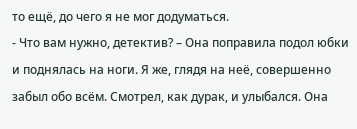то ещё, до чего я не мог додуматься.
- Что вам нужно, детектив? – Она поправила подол юбки и поднялась на ноги. Я же, глядя на неё, совершенно забыл обо всём. Смотрел, как дурак, и улыбался. Она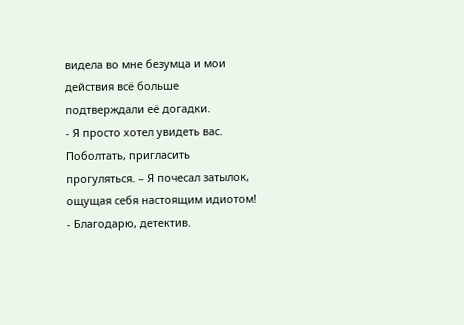видела во мне безумца и мои действия всё больше подтверждали её догадки.
- Я просто хотел увидеть вас. Поболтать, пригласить прогуляться. – Я почесал затылок, ощущая себя настоящим идиотом!
- Благодарю, детектив.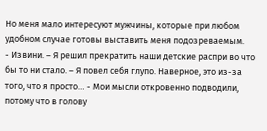Но меня мало интересуют мужчины, которые при любом удобном случае готовы выставить меня подозреваемым.
- Извини. – Я решил прекратить наши детские распри во что бы то ни стало. – Я повел себя глупо. Наверное, это из-за того, что я просто… - Мои мысли откровенно подводили, потому что в голову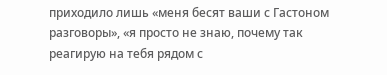приходило лишь «меня бесят ваши с Гастоном разговоры», «я просто не знаю, почему так реагирую на тебя рядом с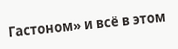Гастоном» и всё в этом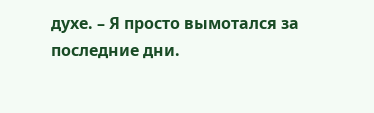духе. – Я просто вымотался за последние дни.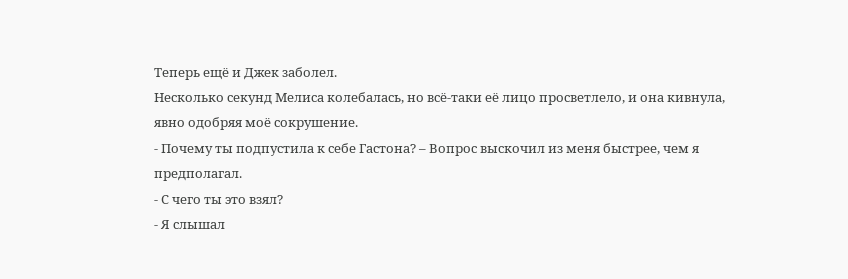Теперь ещё и Джек заболел.
Несколько секунд Мелиса колебалась, но всё-таки её лицо просветлело, и она кивнула, явно одобряя моё сокрушение.
- Почему ты подпустила к себе Гастона? – Вопрос выскочил из меня быстрее, чем я предполагал.
- С чего ты это взял?
- Я слышал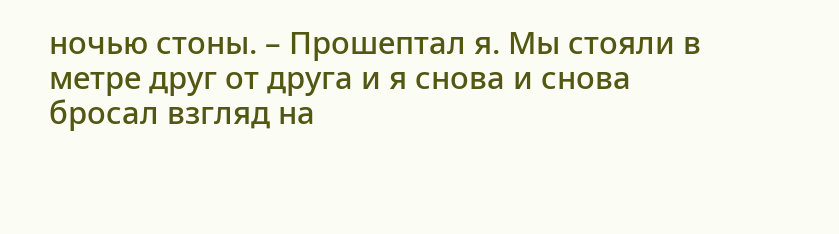ночью стоны. – Прошептал я. Мы стояли в метре друг от друга и я снова и снова бросал взгляд на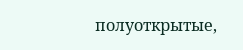полуоткрытые,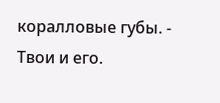коралловые губы. - Твои и его.